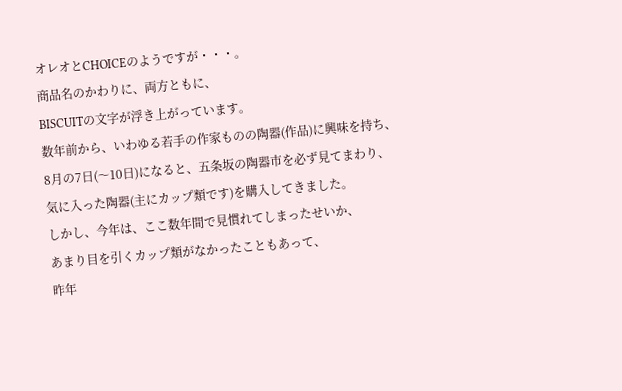オレオとCHOICEのようですが・・・。
商品名のかわりに、両方ともに、
BISCUITの文字が浮き上がっています。
数年前から、いわゆる若手の作家ものの陶器(作品)に興味を持ち、
8月の7日(〜10日)になると、五条坂の陶器市を必ず見てまわり、
気に入った陶器(主にカップ類です)を購入してきました。
しかし、今年は、ここ数年間で見慣れてしまったせいか、
あまり目を引くカップ類がなかったこともあって、
昨年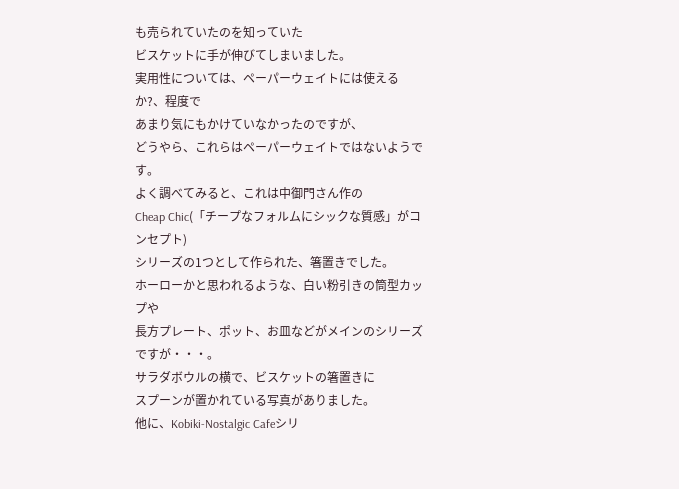も売られていたのを知っていた
ビスケットに手が伸びてしまいました。
実用性については、ペーパーウェイトには使えるか?、程度で
あまり気にもかけていなかったのですが、
どうやら、これらはペーパーウェイトではないようです。
よく調べてみると、これは中御門さん作の
Cheap Chic(「チープなフォルムにシックな質感」がコンセプト)
シリーズの1つとして作られた、箸置きでした。
ホーローかと思われるような、白い粉引きの筒型カップや
長方プレート、ポット、お皿などがメインのシリーズですが・・・。
サラダボウルの横で、ビスケットの箸置きに
スプーンが置かれている写真がありました。
他に、Kobiki-Nostalgic Cafeシリ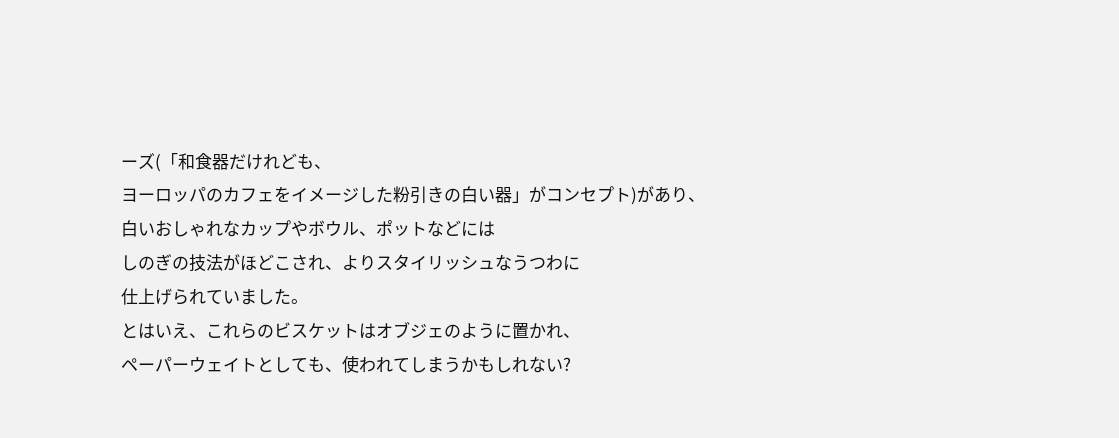ーズ(「和食器だけれども、
ヨーロッパのカフェをイメージした粉引きの白い器」がコンセプト)があり、
白いおしゃれなカップやボウル、ポットなどには
しのぎの技法がほどこされ、よりスタイリッシュなうつわに
仕上げられていました。
とはいえ、これらのビスケットはオブジェのように置かれ、
ペーパーウェイトとしても、使われてしまうかもしれない?